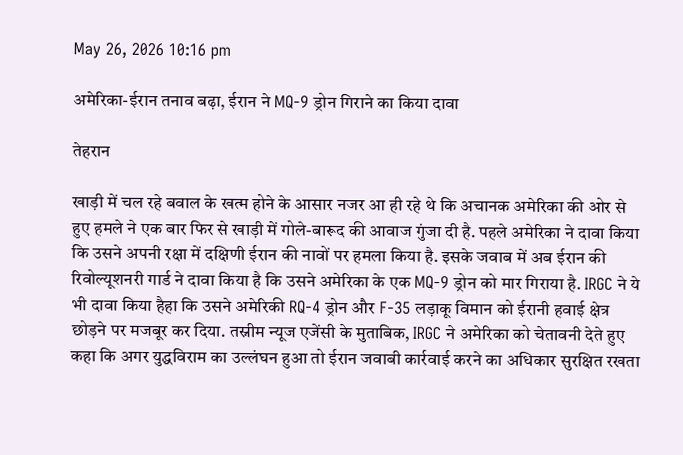May 26, 2026 10:16 pm

अमेरिका-ईरान तनाव बढ़ा, ईरान ने MQ-9 ड्रोन गिराने का किया दावा

तेहरान

खाड़ी में चल रहे बवाल के खत्म होने के आसार नजर आ ही रहे थे कि अचानक अमेरिका की ओर से हुए हमले ने एक बार फिर से खाड़ी में गोले-बारूद की आवाज गुंजा दी है. पहले अमेरिका ने दावा किया कि उसने अपनी रक्षा में दक्षिणी ईरान की नावों पर हमला किया है. इसके जवाब में अब ईरान की रिवोल्यूशनरी गार्ड ने दावा किया है कि उसने अमेरिका के एक MQ-9 ड्रोन को मार गिराया है. IRGC ने ये भी दावा किया हैहा कि उसने अमेरिकी RQ-4 ड्रोन और F-35 लड़ाकू विमान को ईरानी हवाई क्षेत्र छोड़ने पर मजबूर कर दिया. तस्नीम न्यूज एजेंसी के मुताबिक, IRGC ने अमेरिका को चेतावनी देते हुए कहा कि अगर युद्धविराम का उल्लंघन हुआ तो ईरान जवाबी कार्रवाई करने का अधिकार सुरक्षित रखता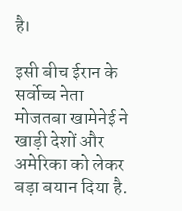है।

इसी बीच ईरान के सर्वोच्च नेता मोजतबा खामेनेई ने खाड़ी देशों और अमेरिका को लेकर बड़ा बयान दिया है.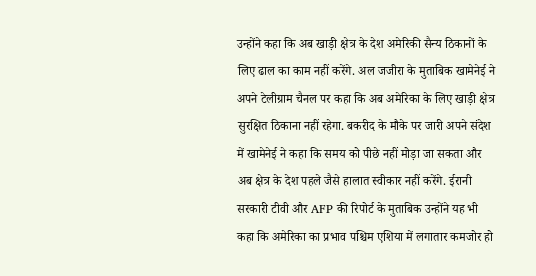उन्होंने कहा कि अब खाड़ी क्षेत्र के देश अमेरिकी सैन्य ठिकानों के लिए ढाल का काम नहीं करेंगे. अल जजीरा के मुताबिक खामेनेई ने अपने टेलीग्राम चैनल पर कहा कि अब अमेरिका के लिए खाड़ी क्षेत्र सुरक्षित ठिकाना नहीं रहेगा. बकरीद के मौके पर जारी अपने संदेश में खामेनेई ने कहा कि समय को पीछे नहीं मोड़ा जा सकता और अब क्षेत्र के देश पहले जैसे हालात स्वीकार नहीं करेंगे. ईरानी सरकारी टीवी और AFP की रिपोर्ट के मुताबिक उन्होंने यह भी कहा कि अमेरिका का प्रभाव पश्चिम एशिया में लगातार कमजोर हो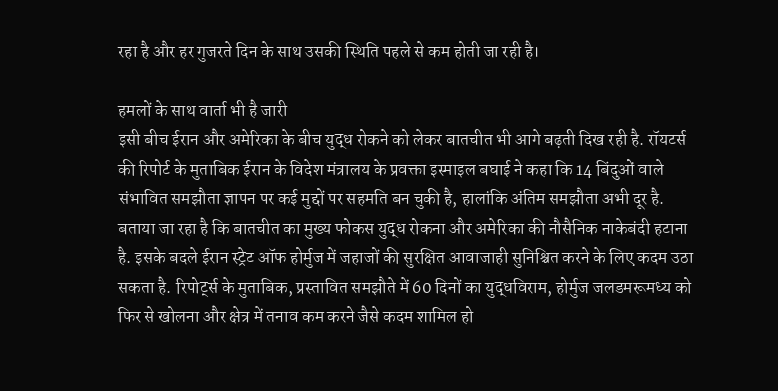रहा है और हर गुजरते दिन के साथ उसकी स्थिति पहले से कम होती जा रही है।

हमलों के साथ वार्ता भी है जारी
इसी बीच ईरान और अमेरिका के बीच युद्ध रोकने को लेकर बातचीत भी आगे बढ़ती दिख रही है. रॉयटर्स की रिपोर्ट के मुताबिक ईरान के विदेश मंत्रालय के प्रवक्ता इस्माइल बघाई ने कहा कि 14 बिंदुओं वाले संभावित समझौता ज्ञापन पर कई मुद्दों पर सहमति बन चुकी है, हालांकि अंतिम समझौता अभी दूर है. बताया जा रहा है कि बातचीत का मुख्य फोकस युद्ध रोकना और अमेरिका की नौसैनिक नाकेबंदी हटाना है. इसके बदले ईरान स्ट्रेट ऑफ होर्मुज में जहाजों की सुरक्षित आवाजाही सुनिश्चित करने के लिए कदम उठा सकता है. रिपोर्ट्स के मुताबिक, प्रस्तावित समझौते में 60 दिनों का युद्धविराम, होर्मुज जलडमरूमध्य को फिर से खोलना और क्षेत्र में तनाव कम करने जैसे कदम शामिल हो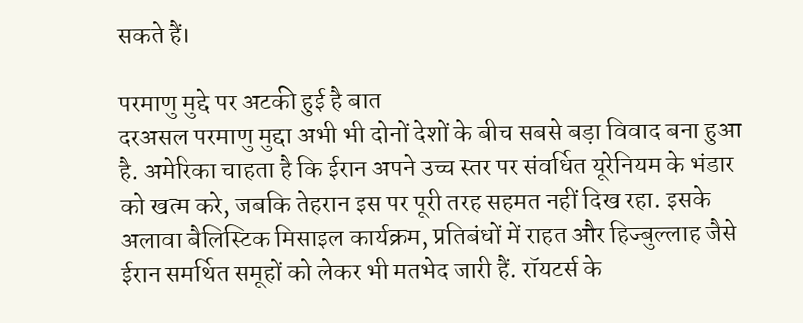सकते हैं।

परमाणु मुद्दे पर अटकी हुई है बात
दरअसल परमाणु मुद्दा अभी भी दोनों देशों के बीच सबसे बड़ा विवाद बना हुआ है. अमेरिका चाहता है कि ईरान अपने उच्च स्तर पर संवर्धित यूरेनियम के भंडार को खत्म करे, जबकि तेहरान इस पर पूरी तरह सहमत नहीं दिख रहा. इसके अलावा बैलिस्टिक मिसाइल कार्यक्रम, प्रतिबंधों में राहत और हिज्बुल्लाह जैसे ईरान समर्थित समूहों को लेकर भी मतभेद जारी हैं. रॉयटर्स के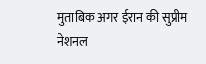मुताबिक अगर ईरान की सुप्रीम नेशनल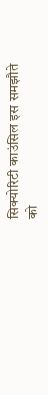सिक्योरिटी काउंसिल इस समझौते को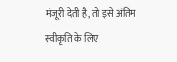मंजूरी देती है, तो इसे अंतिम स्वीकृति के लिए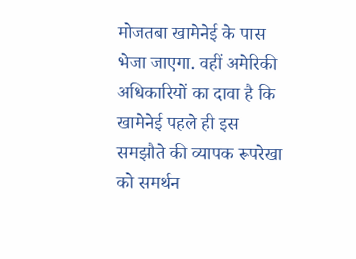मोजतबा खामेनेई के पास भेजा जाएगा. वहीं अमेरिकी अधिकारियों का दावा है कि खामेनेई पहले ही इस समझौते की व्यापक रूपरेखा को समर्थन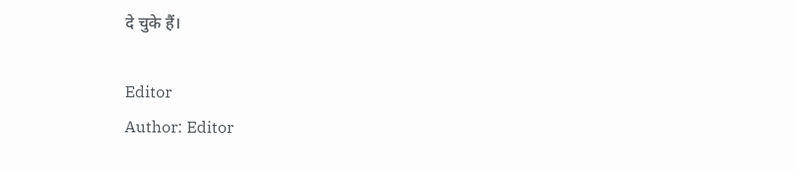दे चुके हैं।

Editor
Author: Editor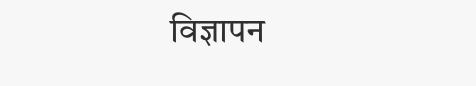विज्ञापन